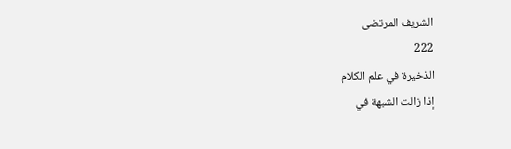الشريف المرتضى
222
الذخيرة في علم الكلام
إذا زالت الشبهة في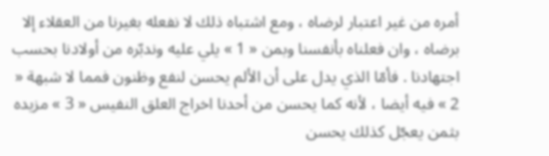أمره من غير اعتبار لرضاه ، ومع اشتباه ذلك لا نفعله بغيرنا من العقلاء إلا برضاه ، وان فعلناه بأنفسنا وبمن « 1 » يلي عليه وندبّره من أولادنا بحسب اجتهادنا . فأمّا الذي يدل على أن الألم يحسن لنفع وظنون فمما لا شبهة « 2 » فيه أيضا ، لأنه كما يحسن من أحدنا اخراج العلق النفيس « 3 » مزيده بثمن يعجّل كذلك يحسن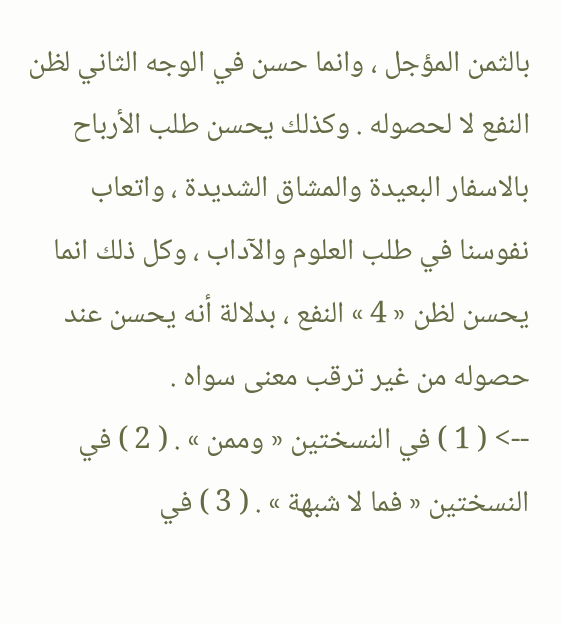بالثمن المؤجل ، وانما حسن في الوجه الثاني لظن النفع لا لحصوله . وكذلك يحسن طلب الأرباح بالاسفار البعيدة والمشاق الشديدة ، واتعاب نفوسنا في طلب العلوم والآداب ، وكل ذلك انما يحسن لظن « 4 » النفع ، بدلالة أنه يحسن عند حصوله من غير ترقب معنى سواه .
--> ( 1 ) في النسختين « وممن » . ( 2 ) في النسختين « فما لا شبهة » . ( 3 ) في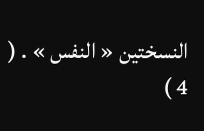النسختين « النفس » . ( 4 )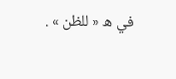في ه « للظن » .